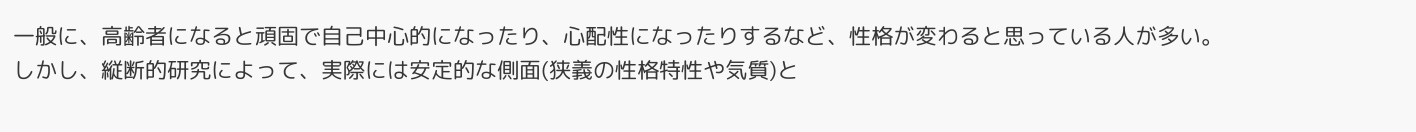一般に、高齢者になると頑固で自己中心的になったり、心配性になったりするなど、性格が変わると思っている人が多い。
しかし、縦断的研究によって、実際には安定的な側面(狭義の性格特性や気質)と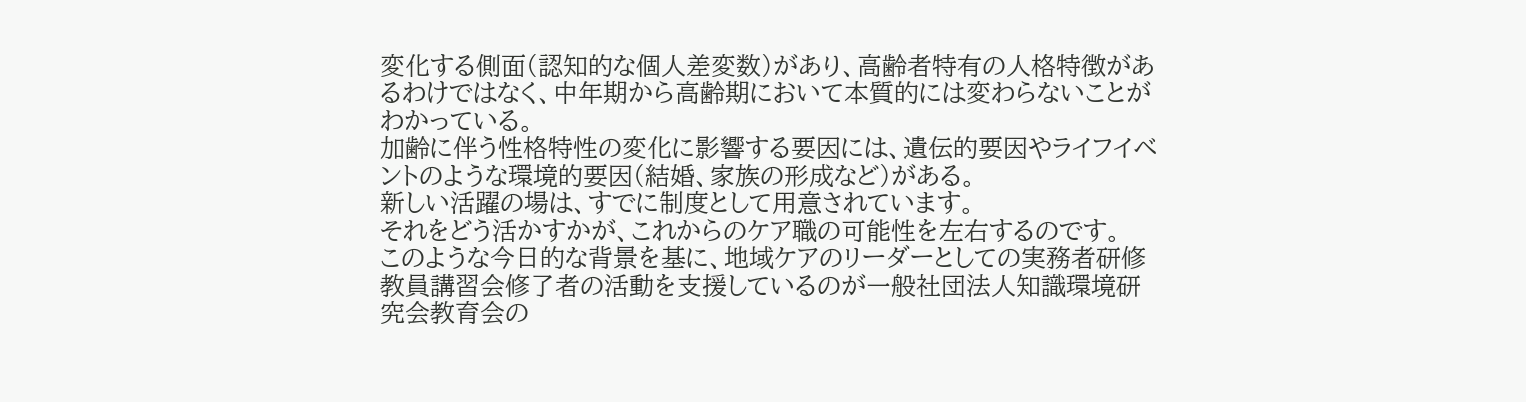変化する側面(認知的な個人差変数)があり、高齢者特有の人格特徴があるわけではなく、中年期から高齢期において本質的には変わらないことがわかっている。
加齢に伴う性格特性の変化に影響する要因には、遺伝的要因やライフイベントのような環境的要因(結婚、家族の形成など)がある。
新しい活躍の場は、すでに制度として用意されています。
それをどう活かすかが、これからのケア職の可能性を左右するのです。
このような今日的な背景を基に、地域ケアのリーダーとしての実務者研修教員講習会修了者の活動を支援しているのが一般社団法人知識環境研究会教育会の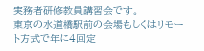実務者研修教員講習会です。
東京の水道橋駅前の会場もしくはリモート方式で年に4回定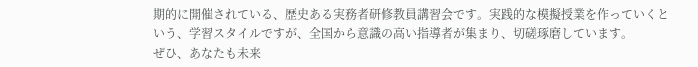期的に開催されている、歴史ある実務者研修教員講習会です。実践的な模擬授業を作っていくという、学習スタイルですが、全国から意識の高い指導者が集まり、切磋琢磨しています。
ぜひ、あなたも未来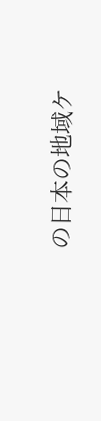の日本の地域ケ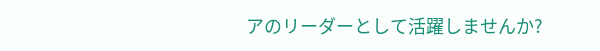アのリーダーとして活躍しませんか?